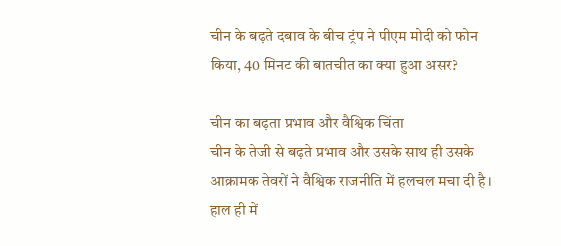चीन के बढ़ते दबाव के बीच ट्रंप ने पीएम मोदी को फोन किया, 40 मिनट की बातचीत का क्या हुआ असर?

चीन का बढ़ता प्रभाव और वैश्विक चिंता
चीन के तेजी से बढ़ते प्रभाव और उसके साथ ही उसके आक्रामक तेवरों ने वैश्विक राजनीति में हलचल मचा दी है। हाल ही में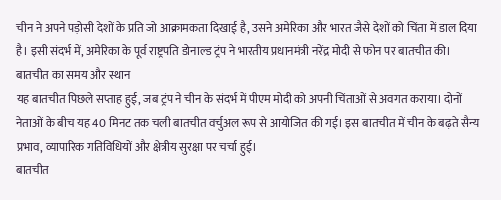चीन ने अपने पड़ोसी देशों के प्रति जो आक्रामकता दिखाई है, उसने अमेरिका और भारत जैसे देशों को चिंता में डाल दिया है। इसी संदर्भ में, अमेरिका के पूर्व राष्ट्रपति डोनाल्ड ट्रंप ने भारतीय प्रधानमंत्री नरेंद्र मोदी से फोन पर बातचीत की।
बातचीत का समय और स्थान
यह बातचीत पिछले सप्ताह हुई, जब ट्रंप ने चीन के संदर्भ में पीएम मोदी को अपनी चिंताओं से अवगत कराया। दोनों नेताओं के बीच यह 40 मिनट तक चली बातचीत वर्चुअल रूप से आयोजित की गई। इस बातचीत में चीन के बढ़ते सैन्य प्रभाव, व्यापारिक गतिविधियों और क्षेत्रीय सुरक्षा पर चर्चा हुई।
बातचीत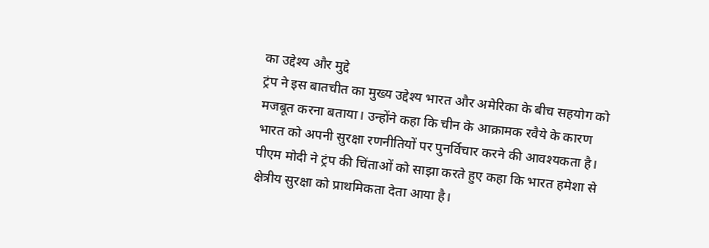का उद्देश्य और मुद्दे
ट्रंप ने इस बातचीत का मुख्य उद्देश्य भारत और अमेरिका के बीच सहयोग को मजबूत करना बताया। उन्होंने कहा कि चीन के आक्रामक रवैये के कारण भारत को अपनी सुरक्षा रणनीतियों पर पुनर्विचार करने की आवश्यकता है। पीएम मोदी ने ट्रंप की चिंताओं को साझा करते हुए कहा कि भारत हमेशा से क्षेत्रीय सुरक्षा को प्राथमिकता देता आया है।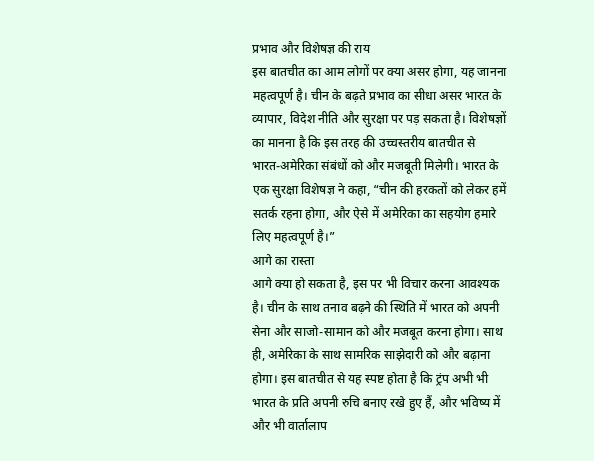प्रभाव और विशेषज्ञ की राय
इस बातचीत का आम लोगों पर क्या असर होगा, यह जानना महत्वपूर्ण है। चीन के बढ़ते प्रभाव का सीधा असर भारत के व्यापार, विदेश नीति और सुरक्षा पर पड़ सकता है। विशेषज्ञों का मानना है कि इस तरह की उच्चस्तरीय बातचीत से भारत-अमेरिका संबंधों को और मजबूती मिलेगी। भारत के एक सुरक्षा विशेषज्ञ ने कहा, “चीन की हरकतों को लेकर हमें सतर्क रहना होगा, और ऐसे में अमेरिका का सहयोग हमारे लिए महत्वपूर्ण है।”
आगे का रास्ता
आगे क्या हो सकता है, इस पर भी विचार करना आवश्यक है। चीन के साथ तनाव बढ़ने की स्थिति में भारत को अपनी सेना और साजो-सामान को और मजबूत करना होगा। साथ ही, अमेरिका के साथ सामरिक साझेदारी को और बढ़ाना होगा। इस बातचीत से यह स्पष्ट होता है कि ट्रंप अभी भी भारत के प्रति अपनी रुचि बनाए रखे हुए हैं, और भविष्य में और भी वार्तालाप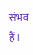संभव हैं।